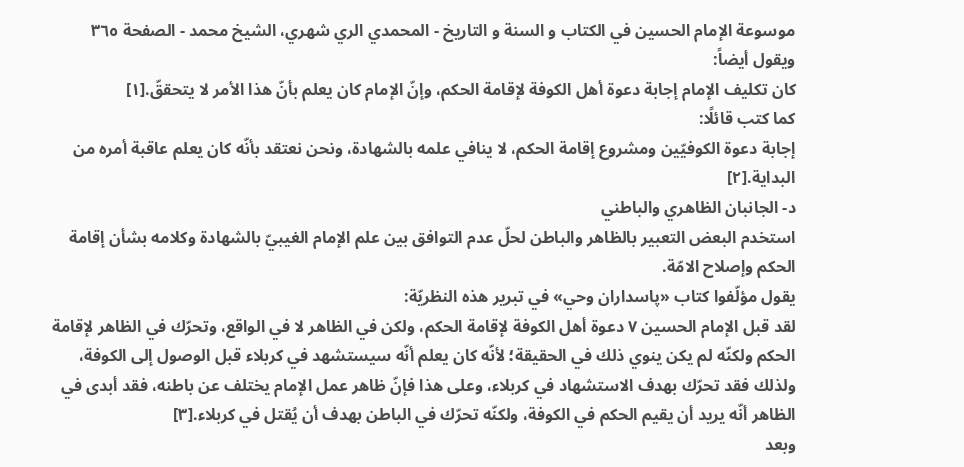موسوعة الإمام الحسين في الكتاب و السنة و التاريخ - المحمدي الري شهري، الشيخ محمد - الصفحة ٣٦٥
ويقول أيضاً:
كان تكليف الإمام إجابة دعوة أهل الكوفة لإقامة الحكم، وإنّ الإمام كان يعلم بأنّ هذا الأمر لا يتحققّ.[١]
كما كتب قائلًا:
إجابة دعوة الكوفيّين ومشروع إقامة الحكم، لا ينافي علمه بالشهادة، ونحن نعتقد بأنّه كان يعلم عاقبة أمره من البداية.[٢]
د- الجانبان الظاهري والباطني
استخدم البعض التعبير بالظاهر والباطن لحلّ عدم التوافق بين علم الإمام الغيبيّ بالشهادة وكلامه بشأن إقامة الحكم وإصلاح الامّة.
يقول مؤلّفوا كتاب «پاسداران وحي» في تبرير هذه النظريّة:
لقد قبل الإمام الحسين ٧ دعوة أهل الكوفة لإقامة الحكم، ولكن في الظاهر لا في الواقع، وتحرّك في الظاهر لإقامة الحكم ولكنّه لم يكن ينوي ذلك في الحقيقة؛ لأنّه كان يعلم أنّه سيستشهد في كربلاء قبل الوصول إلى الكوفة، ولذلك فقد تحرّك بهدف الاستشهاد في كربلاء، وعلى هذا فإنّ ظاهر عمل الإمام يختلف عن باطنه، فقد أبدى في الظاهر أنّه يريد أن يقيم الحكم في الكوفة، ولكنّه تحرّك في الباطن بهدف أن يُقتل في كربلاء.[٣]
وبعد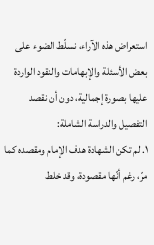استعراض هذه الآراء، نسلّط الضوء على بعض الأسئلة والإبهامات والنقود الواردة عليها بصورة إجمالية، دون أن نقصد التفصيل والدراسة الشاملة:
١. لم تكن الشهادة هدف الإمام ومقصده كما مرّ، رغم أنّها مقصودة، وقد خلط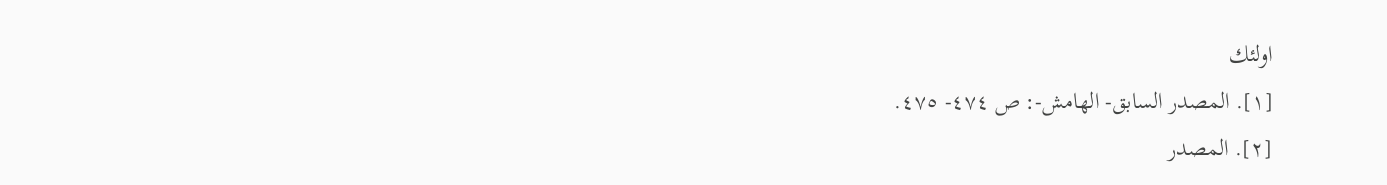اولئك
[١]. المصدر السابق- الهامش-: ص ٤٧٤- ٤٧٥.
[٢]. المصدر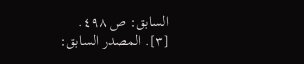السابق: ص ٤٩٨.
[٣]. المصدر السابق: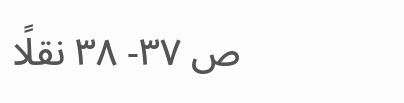ص ٣٧- ٣٨ نقلًا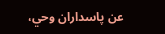عن پاسداران وحي،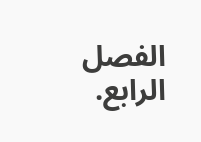الفصل الرابع.